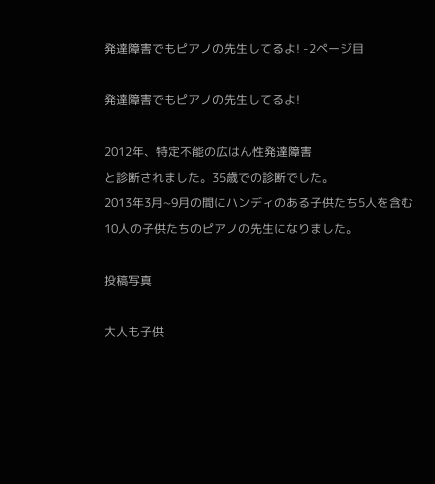発達障害でもピアノの先生してるよ! -2ページ目

発達障害でもピアノの先生してるよ!

2012年、特定不能の広はん性発達障害
と診断されました。35歳での診断でした。
2013年3月~9月の間にハンディのある子供たち5人を含む10人の子供たちのピアノの先生になりました。

投稿写真

大人も子供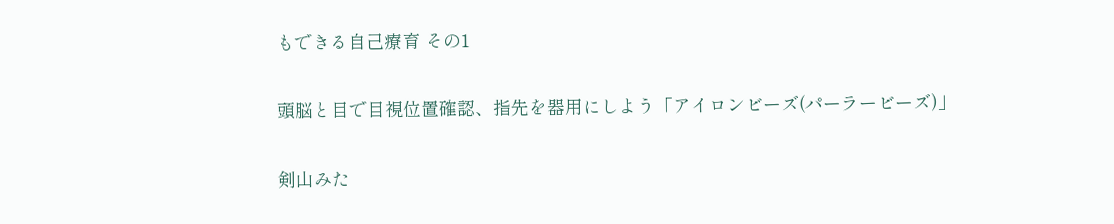もできる自己療育 その1

頭脳と目で目視位置確認、指先を器用にしよう「アイロンビーズ(パーラービーズ)」

剣山みた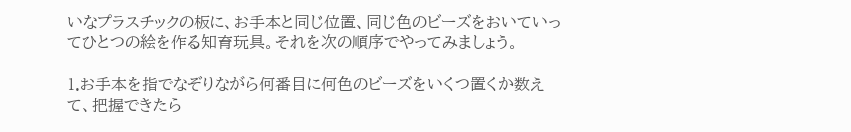いなプラスチックの板に、お手本と同じ位置、同じ色のビーズをおいていってひとつの絵を作る知育玩具。それを次の順序でやってみましょう。

1.お手本を指でなぞりながら何番目に何色のビーズをいくつ置くか数えて、把握できたら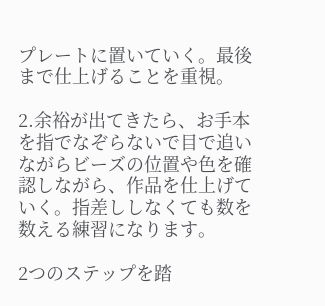プレートに置いていく。最後まで仕上げることを重視。

2.余裕が出てきたら、お手本を指でなぞらないで目で追いながらビーズの位置や色を確認しながら、作品を仕上げていく。指差ししなくても数を数える練習になります。

2つのステップを踏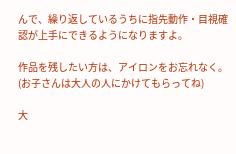んで、繰り返しているうちに指先動作・目視確認が上手にできるようになりますよ。

作品を残したい方は、アイロンをお忘れなく。(お子さんは大人の人にかけてもらってね)

大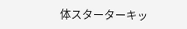体スターターキッ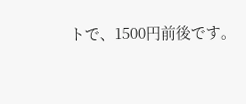トで、1500円前後です。